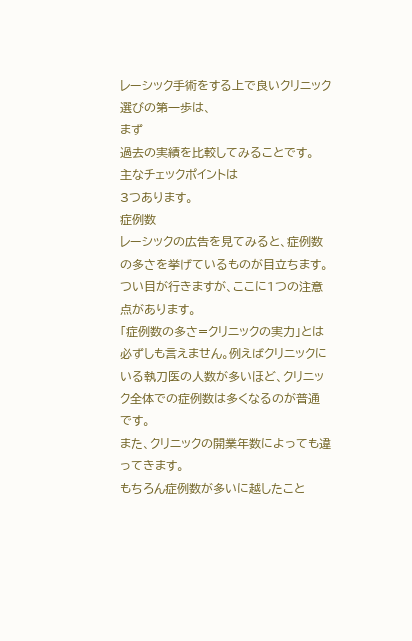レーシック手術をする上で良いクリニック選びの第一歩は、
まず
過去の実績を比較してみることです。
主なチェックポイントは
3つあります。
症例数
レーシックの広告を見てみると、症例数の多さを挙げているものが目立ちます。
つい目が行きますが、ここに1つの注意点があります。
「症例数の多さ=クリニックの実力」とは必ずしも言えません。例えばクリニックにいる執刀医の人数が多いほど、クリニック全体での症例数は多くなるのが普通です。
また、クリニックの開業年数によっても違ってきます。
もちろん症例数が多いに越したこと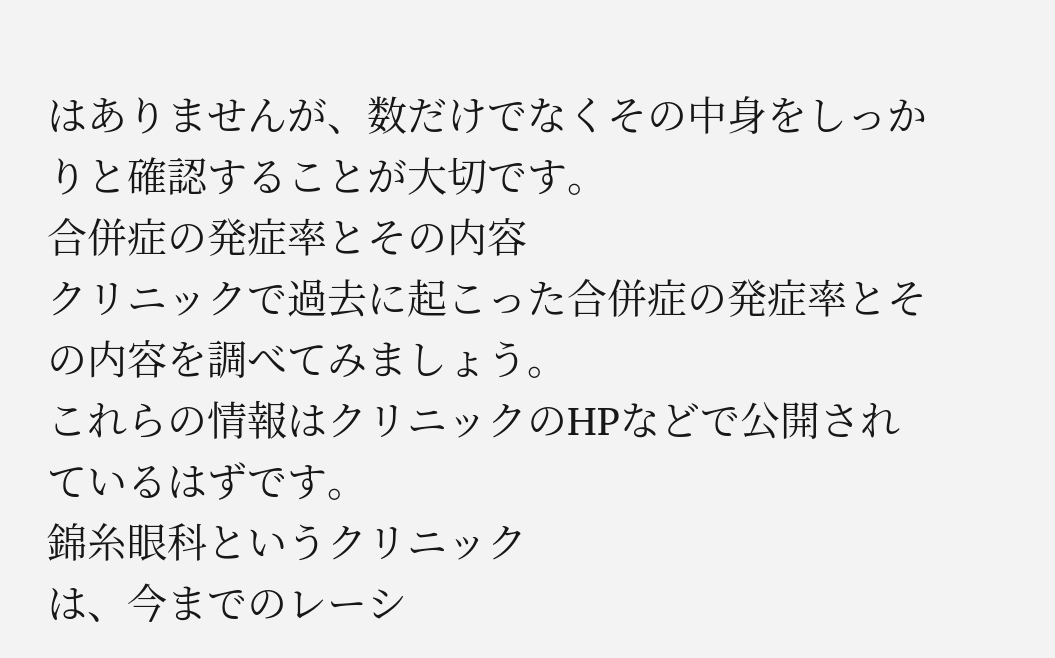はありませんが、数だけでなくその中身をしっかりと確認することが大切です。
合併症の発症率とその内容
クリニックで過去に起こった合併症の発症率とその内容を調べてみましょう。
これらの情報はクリニックのHPなどで公開されているはずです。
錦糸眼科というクリニック
は、今までのレーシ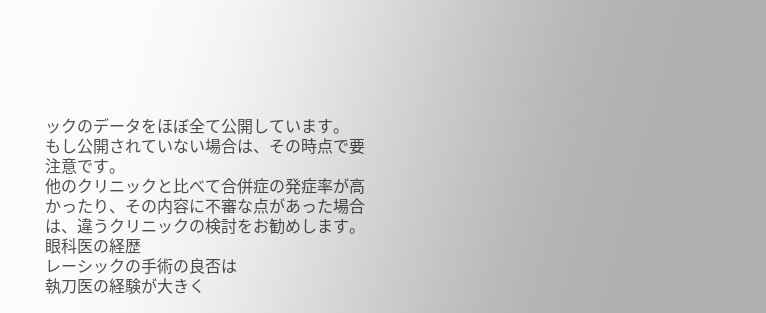ックのデータをほぼ全て公開しています。
もし公開されていない場合は、その時点で要注意です。
他のクリニックと比べて合併症の発症率が高かったり、その内容に不審な点があった場合は、違うクリニックの検討をお勧めします。
眼科医の経歴
レーシックの手術の良否は
執刀医の経験が大きく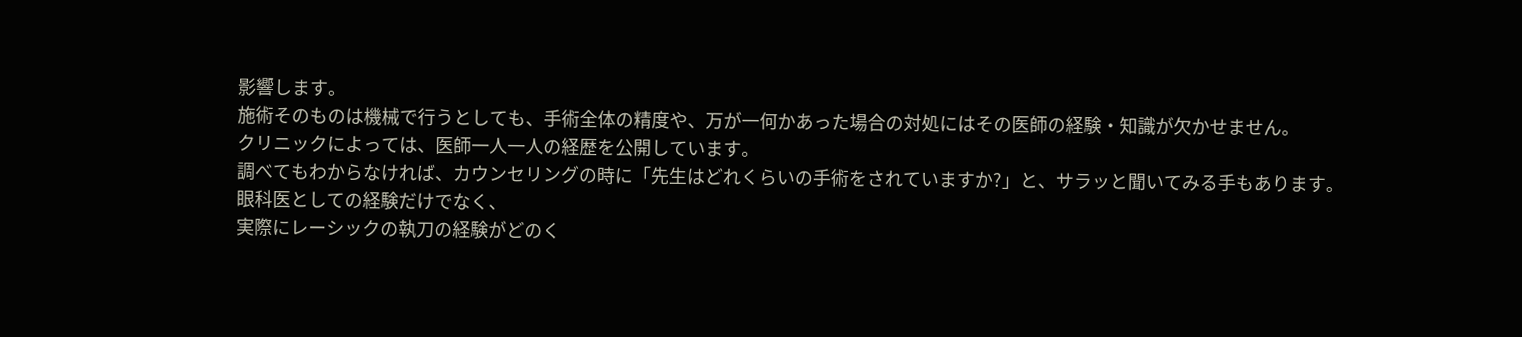影響します。
施術そのものは機械で行うとしても、手術全体の精度や、万が一何かあった場合の対処にはその医師の経験・知識が欠かせません。
クリニックによっては、医師一人一人の経歴を公開しています。
調べてもわからなければ、カウンセリングの時に「先生はどれくらいの手術をされていますか?」と、サラッと聞いてみる手もあります。
眼科医としての経験だけでなく、
実際にレーシックの執刀の経験がどのく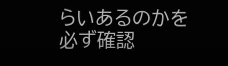らいあるのかを必ず確認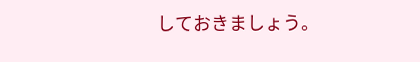しておきましょう。